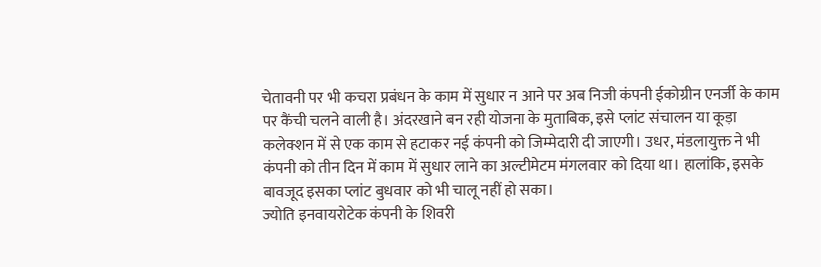चेतावनी पर भी कचरा प्रबंधन के काम में सुधार न आने पर अब निजी कंपनी ईकोग्रीन एनर्जी के काम पर कैंची चलने वाली है। अंदरखाने बन रही योजना के मुताबिक, इसे प्लांट संचालन या कूड़ा कलेक्शन में से एक काम से हटाकर नई कंपनी को जिम्मेदारी दी जाएगी। उधर, मंडलायुक्त ने भी कंपनी को तीन दिन में काम में सुधार लाने का अल्टीमेटम मंगलवार को दिया था। हालांकि, इसके बावजूद इसका प्लांट बुधवार को भी चालू नहीं हो सका।
ज्योति इनवायरोटेक कंपनी के शिवरी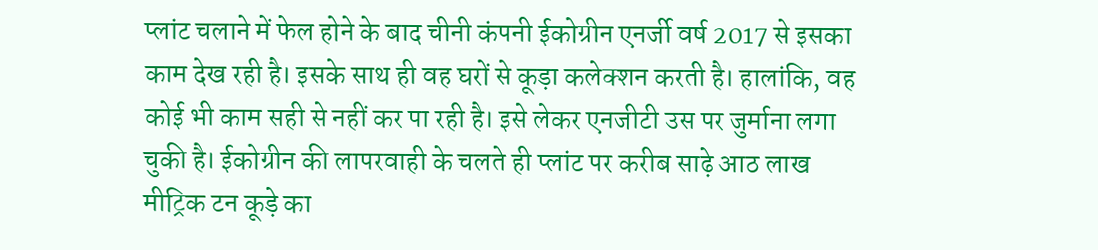प्लांट चलाने में फेल होने के बाद चीनी कंपनी ईकोग्रीन एनर्जी वर्ष 2017 से इसका काम देख रही है। इसके साथ ही वह घरों से कूड़ा कलेक्शन करती है। हालांकि, वह कोई भी काम सही से नहीं कर पा रही है। इसे लेकर एनजीटी उस पर जुर्माना लगा चुकी है। ईकोग्रीन की लापरवाही के चलते ही प्लांट पर करीब साढ़े आठ लाख मीट्रिक टन कूड़े का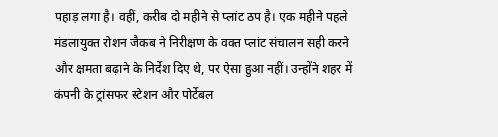पहाड़ लगा है। वहीं, करीब दो महीने से प्लांट ठप है। एक महीने पहले मंडलायुक्त रोशन जैकब ने निरीक्षण के वक्त प्लांट संचालन सही करने और क्षमता बढ़ाने के निर्देश दिए थे, पर ऐसा हुआ नहीं। उन्होंने शहर में कंपनी के ट्रांसफर स्टेशन और पोर्टेबल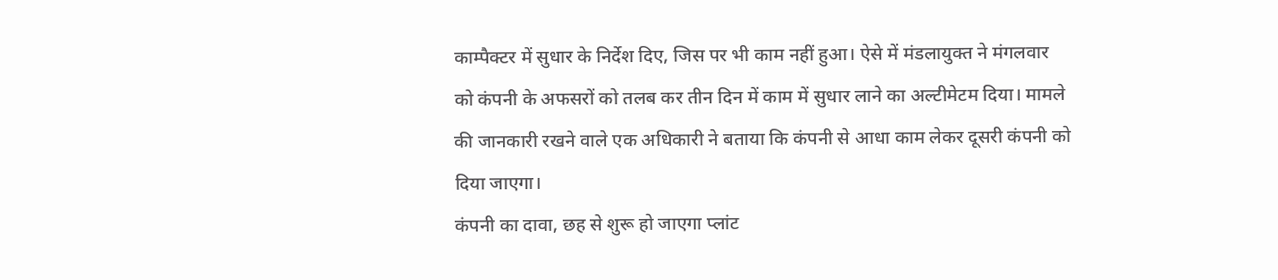काम्पैक्टर में सुधार के निर्देश दिए, जिस पर भी काम नहीं हुआ। ऐसे में मंडलायुक्त ने मंगलवार को कंपनी के अफसरों को तलब कर तीन दिन में काम में सुधार लाने का अल्टीमेटम दिया। मामले की जानकारी रखने वाले एक अधिकारी ने बताया कि कंपनी से आधा काम लेकर दूसरी कंपनी को दिया जाएगा।
कंपनी का दावा, छह से शुरू हो जाएगा प्लांट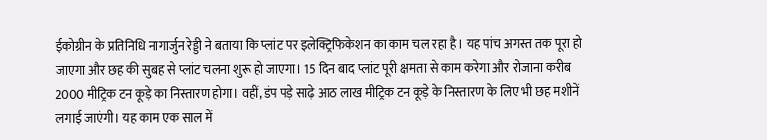ईकोग्रीन के प्रतिनिधि नागार्जुन रेड्डी ने बताया कि प्लांट पर इलेक्ट्रिफिकेशन का काम चल रहा है। यह पांच अगस्त तक पूरा हो जाएगा और छह की सुबह से प्लांट चलना शुरू हो जाएगा। 15 दिन बाद प्लांट पूरी क्षमता से काम करेगा और रोजाना करीब 2000 मीट्रिक टन कूड़े का निस्तारण होगा। वहीं, डंप पड़े साढ़े आठ लाख मीट्रिक टन कूड़े के निस्तारण के लिए भी छह मशीनें लगाई जाएंगी। यह काम एक साल में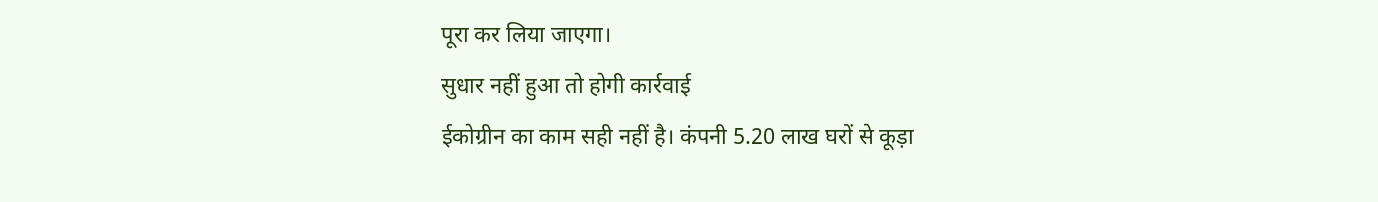पूरा कर लिया जाएगा।
सुधार नहीं हुआ तो होगी कार्रवाई
ईकोग्रीन का काम सही नहीं है। कंपनी 5.20 लाख घरों से कूड़ा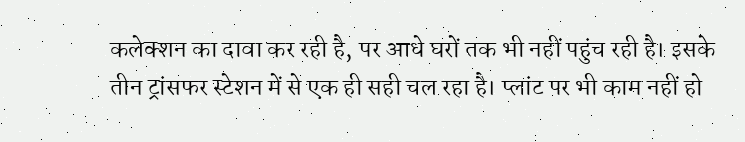कलेक्शन का दावा कर रही है, पर आधे घरों तक भी नहीं पहुंच रही है। इसके तीन ट्रांसफर स्टेशन में से एक ही सही चल रहा है। प्लांट पर भी काम नहीं हो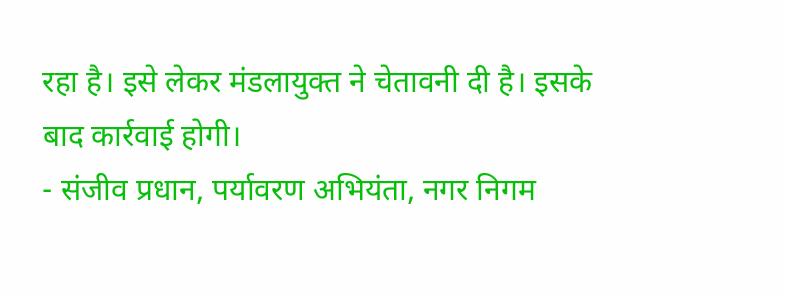रहा है। इसे लेकर मंडलायुक्त ने चेतावनी दी है। इसके बाद कार्रवाई होगी।
- संजीव प्रधान, पर्यावरण अभियंता, नगर निगम